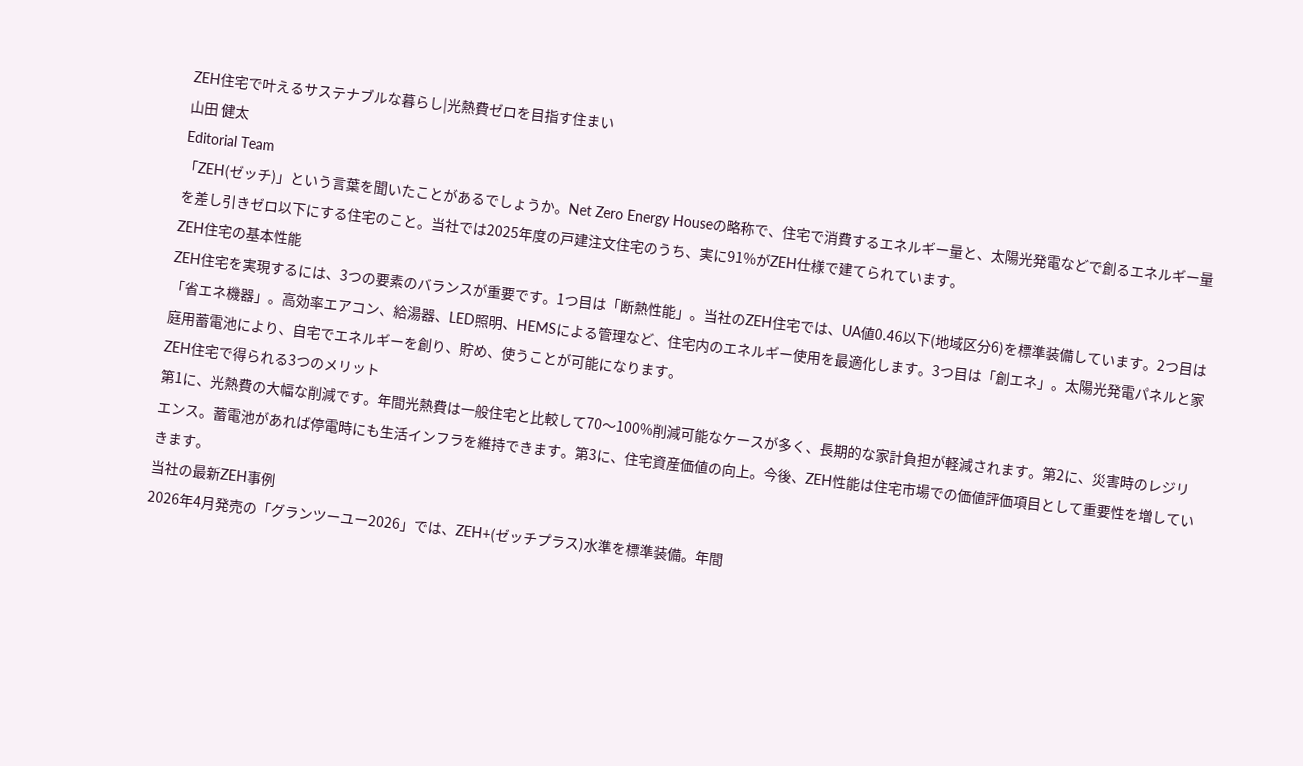ZEH住宅で叶えるサステナブルな暮らし|光熱費ゼロを目指す住まい
山田 健太
Editorial Team
「ZEH(ゼッチ)」という言葉を聞いたことがあるでしょうか。Net Zero Energy Houseの略称で、住宅で消費するエネルギー量と、太陽光発電などで創るエネルギー量を差し引きゼロ以下にする住宅のこと。当社では2025年度の戸建注文住宅のうち、実に91%がZEH仕様で建てられています。
ZEH住宅の基本性能
ZEH住宅を実現するには、3つの要素のバランスが重要です。1つ目は「断熱性能」。当社のZEH住宅では、UA値0.46以下(地域区分6)を標準装備しています。2つ目は「省エネ機器」。高効率エアコン、給湯器、LED照明、HEMSによる管理など、住宅内のエネルギー使用を最適化します。3つ目は「創エネ」。太陽光発電パネルと家庭用蓄電池により、自宅でエネルギーを創り、貯め、使うことが可能になります。
ZEH住宅で得られる3つのメリット
第1に、光熱費の大幅な削減です。年間光熱費は一般住宅と比較して70〜100%削減可能なケースが多く、長期的な家計負担が軽減されます。第2に、災害時のレジリエンス。蓄電池があれば停電時にも生活インフラを維持できます。第3に、住宅資産価値の向上。今後、ZEH性能は住宅市場での価値評価項目として重要性を増していきます。
当社の最新ZEH事例
2026年4月発売の「グランツーユー2026」では、ZEH+(ゼッチプラス)水準を標準装備。年間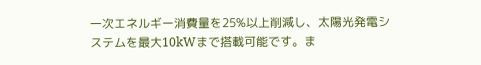一次エネルギー消費量を25%以上削減し、太陽光発電システムを最大10kWまで搭載可能です。ま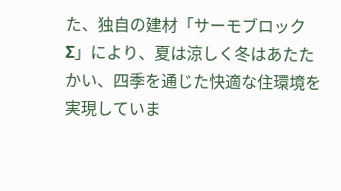た、独自の建材「サーモブロックΣ」により、夏は涼しく冬はあたたかい、四季を通じた快適な住環境を実現していま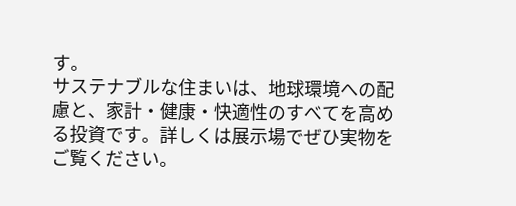す。
サステナブルな住まいは、地球環境への配慮と、家計・健康・快適性のすべてを高める投資です。詳しくは展示場でぜひ実物をご覧ください。